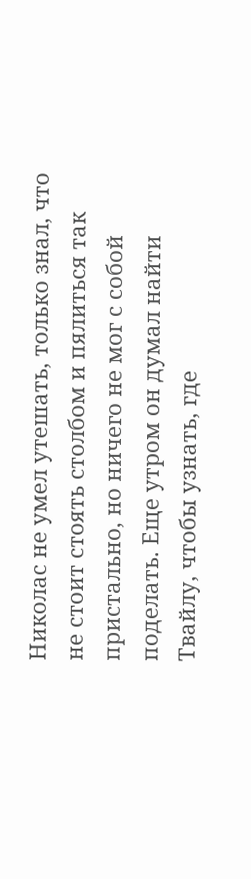Николас не умел утешать, только знал, что не стоит стоять столбом и пялиться так пристально, но ничего не мог с собой поделать. Еще утром он думал найти Твайлу, чтобы узнать, где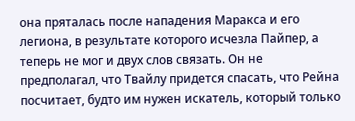она пряталась после нападения Маракса и его легиона, в результате которого исчезла Пайпер, а теперь не мог и двух слов связать. Он не предполагал, что Твайлу придется спасать, что Рейна посчитает, будто им нужен искатель, который только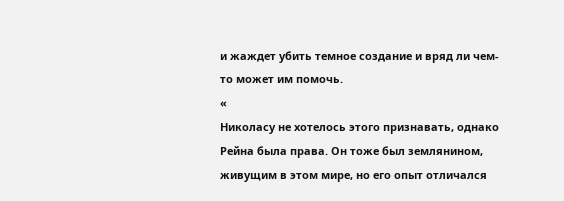и жаждет убить темное создание и вряд ли чем-то может им помочь.
«
Николасу не хотелось этого признавать, однако Рейна была права. Он тоже был землянином, живущим в этом мире, но его опыт отличался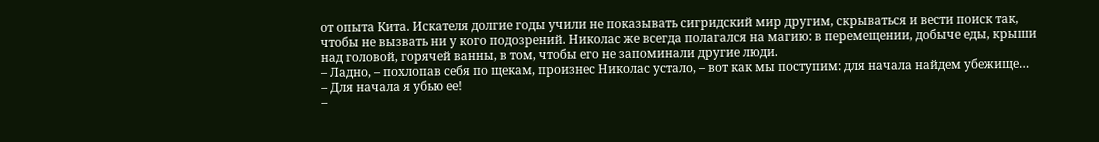от опыта Кита. Искателя долгие годы учили не показывать сигридский мир другим, скрываться и вести поиск так, чтобы не вызвать ни у кого подозрений. Николас же всегда полагался на магию: в перемещении, добыче еды, крыши над головой, горячей ванны, в том, чтобы его не запоминали другие люди.
– Ладно, – похлопав себя по щекам, произнес Николас устало, – вот как мы поступим: для начала найдем убежище…
– Для начала я убью ее!
–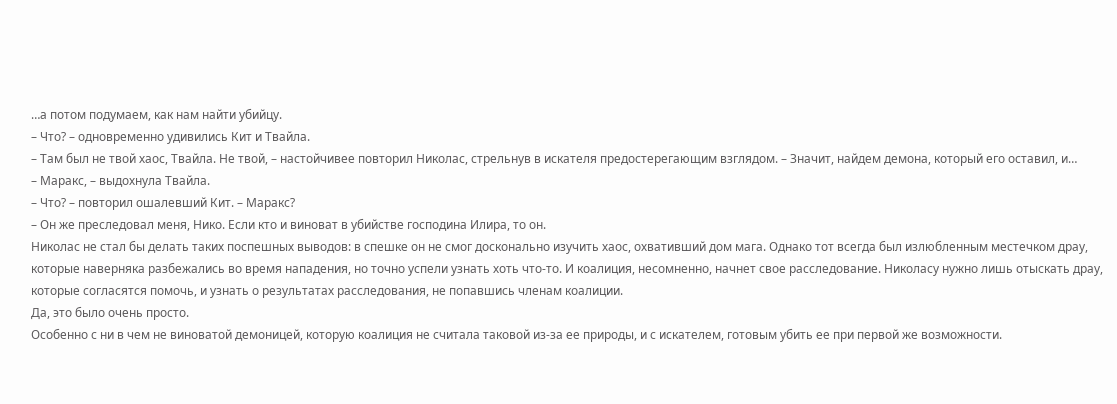…а потом подумаем, как нам найти убийцу.
– Что? – одновременно удивились Кит и Твайла.
– Там был не твой хаос, Твайла. Не твой, – настойчивее повторил Николас, стрельнув в искателя предостерегающим взглядом. – Значит, найдем демона, который его оставил, и…
– Маракс, – выдохнула Твайла.
– Что? – повторил ошалевший Кит. – Маракс?
– Он же преследовал меня, Нико. Если кто и виноват в убийстве господина Илира, то он.
Николас не стал бы делать таких поспешных выводов: в спешке он не смог досконально изучить хаос, охвативший дом мага. Однако тот всегда был излюбленным местечком драу, которые наверняка разбежались во время нападения, но точно успели узнать хоть что-то. И коалиция, несомненно, начнет свое расследование. Николасу нужно лишь отыскать драу, которые согласятся помочь, и узнать о результатах расследования, не попавшись членам коалиции.
Да, это было очень просто.
Особенно с ни в чем не виноватой демоницей, которую коалиция не считала таковой из-за ее природы, и с искателем, готовым убить ее при первой же возможности.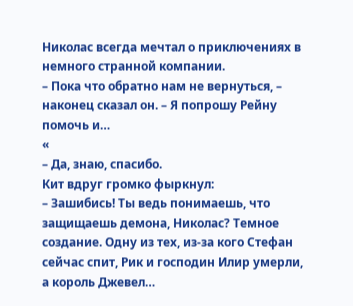Николас всегда мечтал о приключениях в немного странной компании.
– Пока что обратно нам не вернуться, – наконец сказал он. – Я попрошу Рейну помочь и…
«
– Да, знаю, спасибо.
Кит вдруг громко фыркнул:
– Зашибись! Ты ведь понимаешь, что защищаешь демона, Николас? Темное создание. Одну из тех, из-за кого Стефан сейчас спит, Рик и господин Илир умерли, а король Джевел…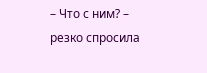– Что с ним? – резко спросила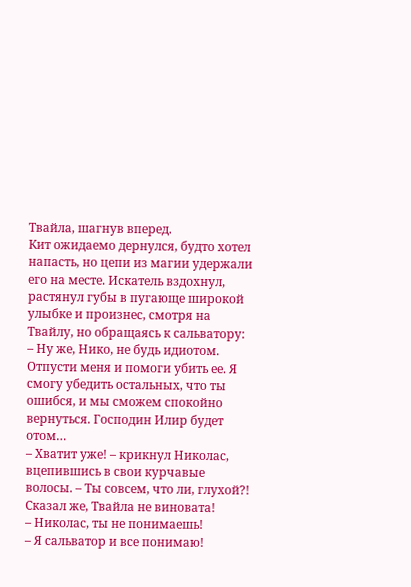Твайла, шагнув вперед.
Кит ожидаемо дернулся, будто хотел напасть, но цепи из магии удержали его на месте. Искатель вздохнул, растянул губы в пугающе широкой улыбке и произнес, смотря на Твайлу, но обращаясь к сальватору:
– Ну же, Нико, не будь идиотом. Отпусти меня и помоги убить ее. Я смогу убедить остальных, что ты ошибся, и мы сможем спокойно вернуться. Господин Илир будет отом…
– Хватит уже! – крикнул Николас, вцепившись в свои курчавые волосы. – Ты совсем, что ли, глухой?! Сказал же, Твайла не виновата!
– Николас, ты не понимаешь!
– Я сальватор и все понимаю!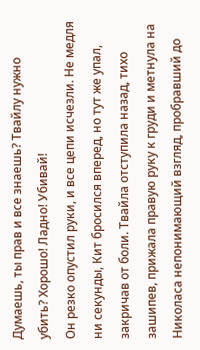Думаешь, ты прав и все знаешь? Твайлу нужно убить? Хорошо! Ладно! Убивай!
Он резко опустил руки, и все цепи исчезли. Не медля ни секунды, Кит бросился вперед, но тут же упал, закричав от боли. Твайла отступила назад, тихо зашипев, прижала правую руку к груди и метнула на Николаса непонимающий взгляд, пробравший до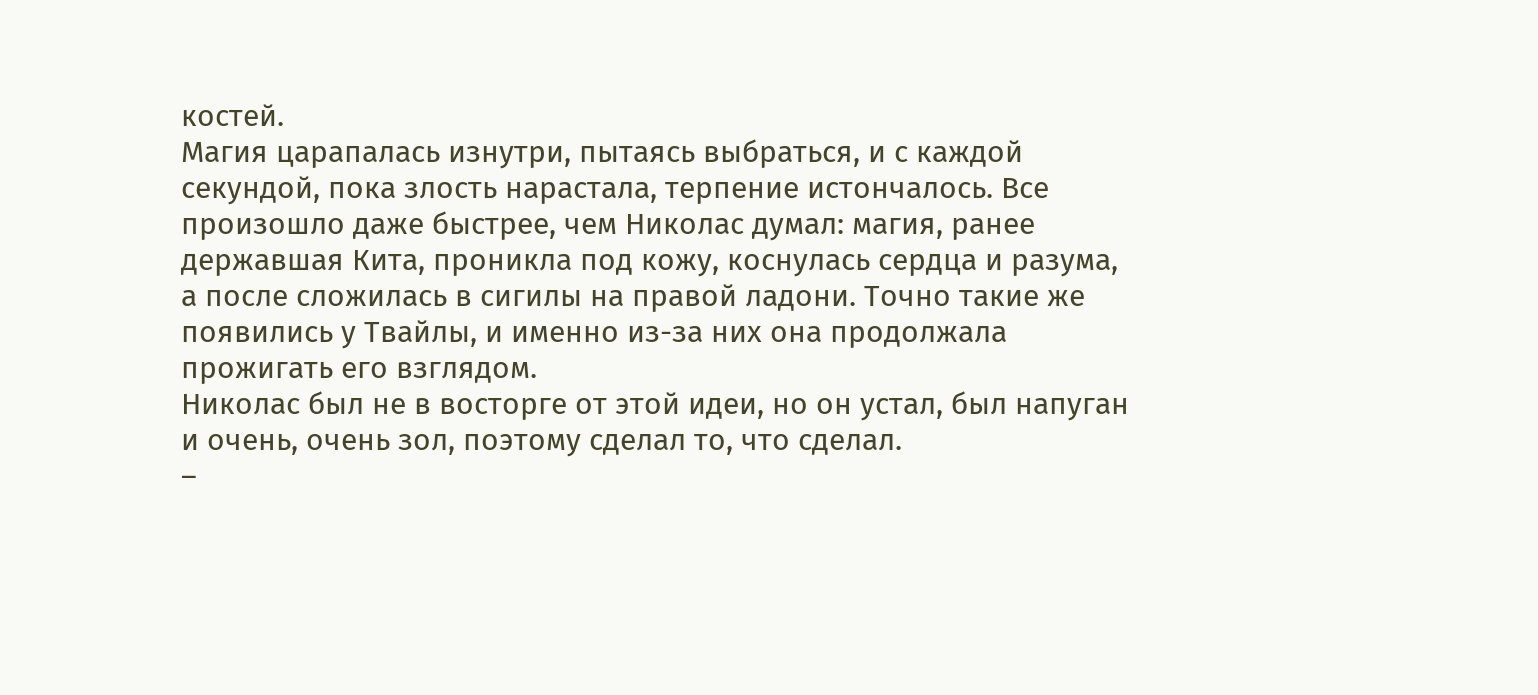костей.
Магия царапалась изнутри, пытаясь выбраться, и с каждой секундой, пока злость нарастала, терпение истончалось. Все произошло даже быстрее, чем Николас думал: магия, ранее державшая Кита, проникла под кожу, коснулась сердца и разума, а после сложилась в сигилы на правой ладони. Точно такие же появились у Твайлы, и именно из-за них она продолжала прожигать его взглядом.
Николас был не в восторге от этой идеи, но он устал, был напуган и очень, очень зол, поэтому сделал то, что сделал.
–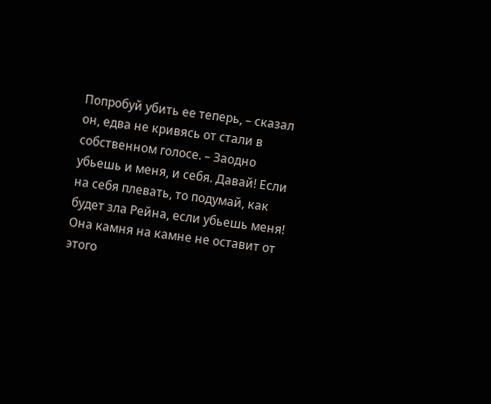Попробуй убить ее теперь, – сказал он, едва не кривясь от стали в собственном голосе. – Заодно убьешь и меня, и себя. Давай! Если на себя плевать, то подумай, как будет зла Рейна, если убьешь меня! Она камня на камне не оставит от этого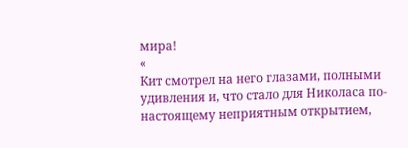мира!
«
Кит смотрел на него глазами, полными удивления и, что стало для Николаса по-настоящему неприятным открытием,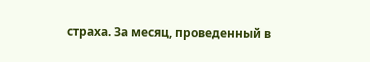страха. За месяц, проведенный в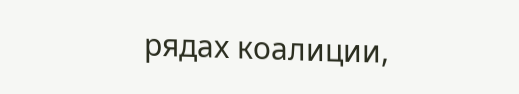рядах коалиции,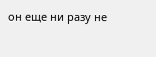он еще ни разу не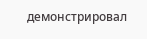демонстрировал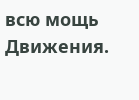всю мощь Движения.